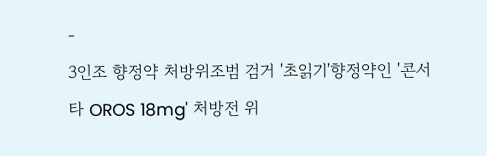-
3인조 향정약 처방위조범 검거 '초읽기'향정약인 '콘서타 OROS 18mg' 처방전 위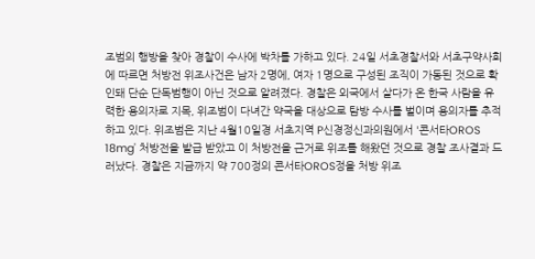조범의 행방을 찾아 경찰이 수사에 박차를 가하고 있다. 24일 서초경찰서와 서초구약사회에 따르면 처방전 위조사건은 남자 2명에, 여자 1명으로 구성된 조직이 가동된 것으로 확인돼 단순 단독범행이 아닌 것으로 알려졌다. 경찰은 외국에서 살다가 온 한국 사람을 유력한 용의자로 지목, 위조범이 다녀간 약국을 대상으로 탐방 수사를 벌이며 용의자를 추적하고 있다. 위조범은 지난 4월10일경 서초지역 P신경정신과의원에서 '콘서타OROS 18mg' 처방전을 발급 받았고 이 처방전을 근거로 위조를 해왔던 것으로 경찰 조사결과 드러났다. 경찰은 지금까지 약 700정의 콘서타OROS정을 처방 위조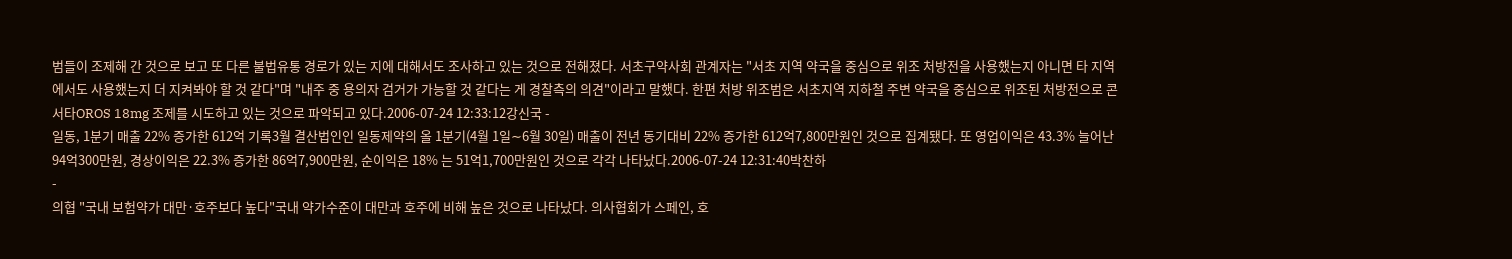범들이 조제해 간 것으로 보고 또 다른 불법유통 경로가 있는 지에 대해서도 조사하고 있는 것으로 전해졌다. 서초구약사회 관계자는 "서초 지역 약국을 중심으로 위조 처방전을 사용했는지 아니면 타 지역에서도 사용했는지 더 지켜봐야 할 것 같다"며 "내주 중 용의자 검거가 가능할 것 같다는 게 경찰측의 의견"이라고 말했다. 한편 처방 위조범은 서초지역 지하철 주변 약국을 중심으로 위조된 처방전으로 콘서타OROS 18mg 조제를 시도하고 있는 것으로 파악되고 있다.2006-07-24 12:33:12강신국 -
일동, 1분기 매출 22% 증가한 612억 기록3월 결산법인인 일동제약의 올 1분기(4월 1일∼6월 30일) 매출이 전년 동기대비 22% 증가한 612억7,800만원인 것으로 집계됐다. 또 영업이익은 43.3% 늘어난 94억300만원, 경상이익은 22.3% 증가한 86억7,900만원, 순이익은 18% 는 51억1,700만원인 것으로 각각 나타났다.2006-07-24 12:31:40박찬하
-
의협 "국내 보험약가 대만·호주보다 높다"국내 약가수준이 대만과 호주에 비해 높은 것으로 나타났다. 의사협회가 스페인, 호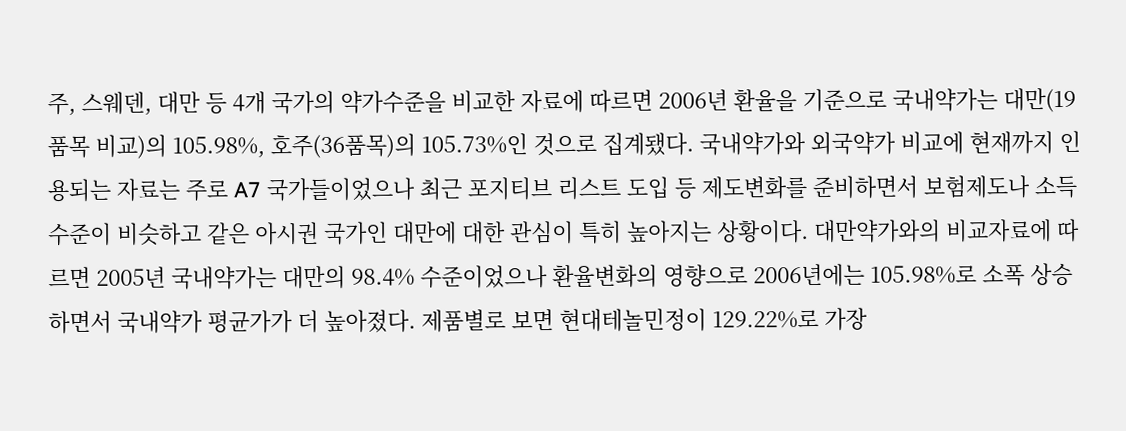주, 스웨덴, 대만 등 4개 국가의 약가수준을 비교한 자료에 따르면 2006년 환율을 기준으로 국내약가는 대만(19품목 비교)의 105.98%, 호주(36품목)의 105.73%인 것으로 집계됐다. 국내약가와 외국약가 비교에 현재까지 인용되는 자료는 주로 A7 국가들이었으나 최근 포지티브 리스트 도입 등 제도변화를 준비하면서 보험제도나 소득수준이 비슷하고 같은 아시권 국가인 대만에 대한 관심이 특히 높아지는 상황이다. 대만약가와의 비교자료에 따르면 2005년 국내약가는 대만의 98.4% 수준이었으나 환율변화의 영향으로 2006년에는 105.98%로 소폭 상승하면서 국내약가 평균가가 더 높아졌다. 제품별로 보면 현대테놀민정이 129.22%로 가장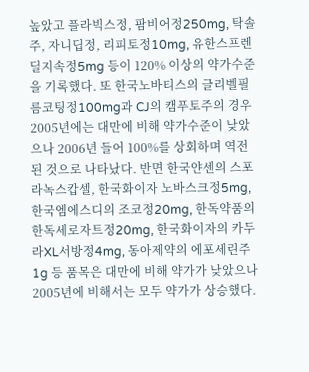높았고 플라빅스정, 팜비어정250mg, 탁솔주, 자니딥정, 리피토정10mg, 유한스프렌딜지속정5mg 등이 120% 이상의 약가수준을 기록했다. 또 한국노바티스의 글리벨필름코팅정100mg과 CJ의 캠푸토주의 경우 2005년에는 대만에 비해 약가수준이 낮았으나 2006년 들어 100%를 상회하며 역전된 것으로 나타났다. 반면 한국얀센의 스포라녹스캅셀, 한국화이자 노바스크정5mg, 한국엠에스디의 조코정20mg, 한독약품의 한독세로자트정20mg, 한국화이자의 카두라XL서방정4mg, 동아제약의 에포세린주1g 등 품목은 대만에 비해 약가가 낮았으나 2005년에 비해서는 모두 약가가 상승했다.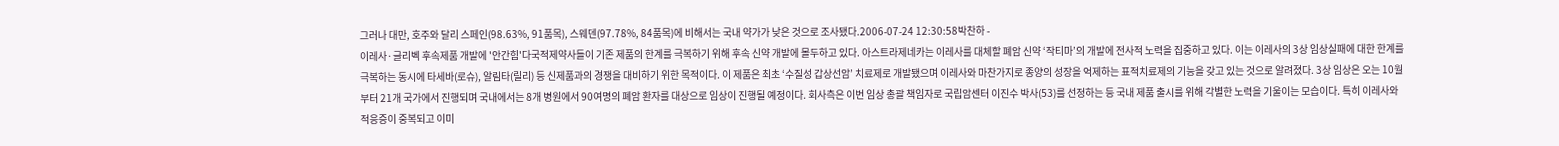그러나 대만, 호주와 달리 스페인(98.63%, 91품목), 스웨덴(97.78%, 84품목)에 비해서는 국내 약가가 낮은 것으로 조사됐다.2006-07-24 12:30:58박찬하 -
이레사·글리벡 후속제품 개발에 '안간힘'다국적제약사들이 기존 제품의 한계를 극복하기 위해 후속 신약 개발에 몰두하고 있다. 아스트라제네카는 이레사를 대체할 폐암 신약 ‘작티마’의 개발에 전사적 노력을 집중하고 있다. 이는 이레사의 3상 임상실패에 대한 한계를 극복하는 동시에 타세바(로슈), 알림타(릴리) 등 신제품과의 경쟁을 대비하기 위한 목적이다. 이 제품은 최초 ‘수질성 갑상선암’ 치료제로 개발됐으며 이레사와 마찬가지로 종양의 성장을 억제하는 표적치료제의 기능을 갖고 있는 것으로 알려졌다. 3상 임상은 오는 10월부터 21개 국가에서 진행되며 국내에서는 8개 병원에서 90여명의 폐암 환자를 대상으로 임상이 진행될 예정이다. 회사측은 이번 임상 총괄 책임자로 국립암센터 이진수 박사(53)를 선정하는 등 국내 제품 출시를 위해 각별한 노력을 기울이는 모습이다. 특히 이레사와 적응증이 중복되고 이미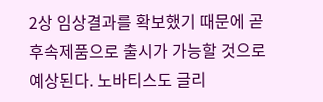2상 임상결과를 확보했기 때문에 곧 후속제품으로 출시가 가능할 것으로 예상된다. 노바티스도 글리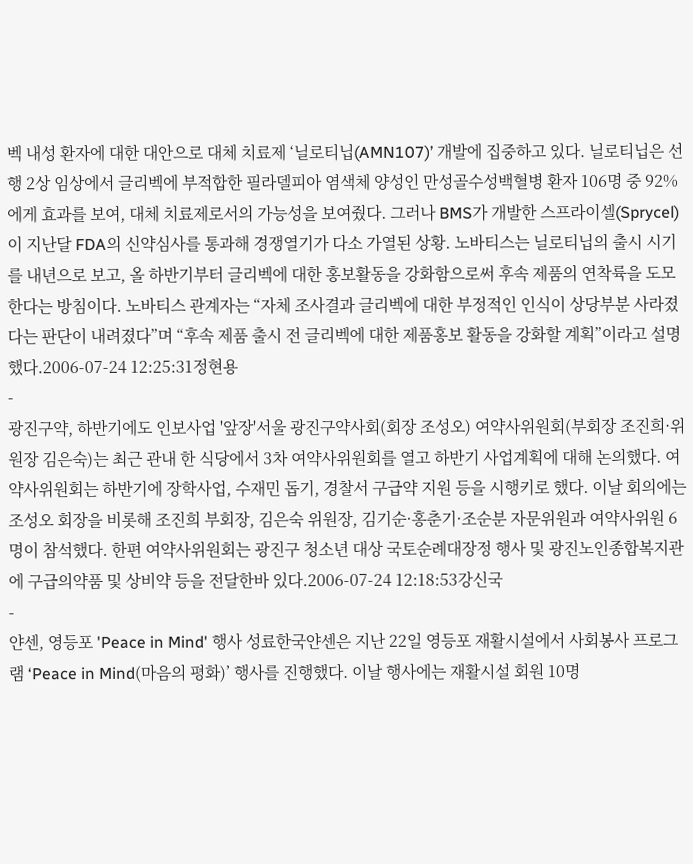벡 내성 환자에 대한 대안으로 대체 치료제 ‘닐로티닙(AMN107)’ 개발에 집중하고 있다. 닐로티닙은 선행 2상 임상에서 글리벡에 부적합한 필라델피아 염색체 양성인 만성골수성백혈병 환자 106명 중 92%에게 효과를 보여, 대체 치료제로서의 가능성을 보여줬다. 그러나 BMS가 개발한 스프라이셀(Sprycel)이 지난달 FDA의 신약심사를 통과해 경쟁열기가 다소 가열된 상황. 노바티스는 닐로티닙의 출시 시기를 내년으로 보고, 올 하반기부터 글리벡에 대한 홍보활동을 강화함으로써 후속 제품의 연착륙을 도모한다는 방침이다. 노바티스 관계자는 “자체 조사결과 글리벡에 대한 부정적인 인식이 상당부분 사라졌다는 판단이 내려졌다”며 “후속 제품 출시 전 글리벡에 대한 제품홍보 활동을 강화할 계획”이라고 설명했다.2006-07-24 12:25:31정현용
-
광진구약, 하반기에도 인보사업 '앞장'서울 광진구약사회(회장 조성오) 여약사위원회(부회장 조진희·위원장 김은숙)는 최근 관내 한 식당에서 3차 여약사위원회를 열고 하반기 사업계획에 대해 논의했다. 여약사위원회는 하반기에 장학사업, 수재민 돕기, 경찰서 구급약 지원 등을 시행키로 했다. 이날 회의에는 조성오 회장을 비롯해 조진희 부회장, 김은숙 위원장, 김기순·홍춘기·조순분 자문위원과 여약사위원 6명이 참석했다. 한편 여약사위원회는 광진구 청소년 대상 국토순례대장정 행사 및 광진노인종합복지관에 구급의약품 및 상비약 등을 전달한바 있다.2006-07-24 12:18:53강신국
-
얀센, 영등포 'Peace in Mind' 행사 성료한국얀센은 지난 22일 영등포 재활시설에서 사회봉사 프로그램 ‘Peace in Mind(마음의 평화)’ 행사를 진행했다. 이날 행사에는 재활시설 회원 10명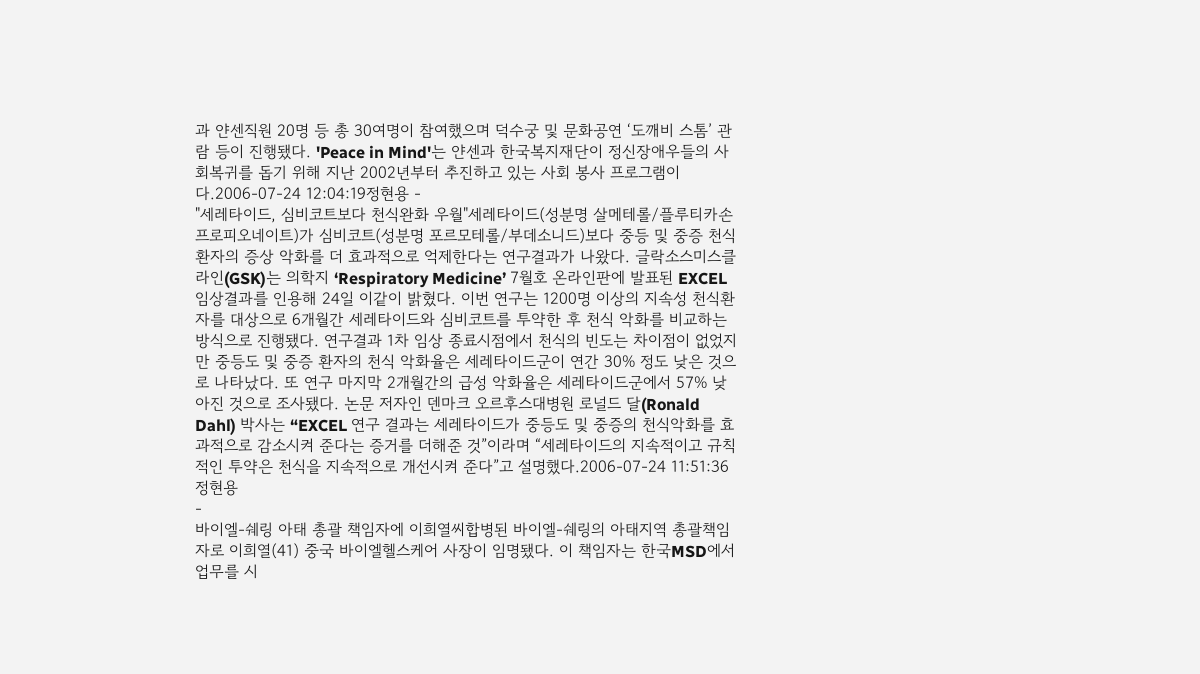과 얀센직원 20명 등 총 30여명이 참여했으며 덕수궁 및 문화공연 ‘도깨비 스톰’ 관람 등이 진행됐다. 'Peace in Mind'는 얀센과 한국복지재단이 정신장애우들의 사회복귀를 돕기 위해 지난 2002년부터 추진하고 있는 사회 봉사 프로그램이다.2006-07-24 12:04:19정현용 -
"세레타이드, 심비코트보다 천식완화 우월"세레타이드(성분명 살메테롤/플루티카손 프로피오네이트)가 심비코트(성분명 포르모테롤/부데소니드)보다 중등 및 중증 천식 환자의 증상 악화를 더 효과적으로 억제한다는 연구결과가 나왔다. 글락소스미스클라인(GSK)는 의학지 ‘Respiratory Medicine’ 7월호 온라인판에 발표된 EXCEL 임상결과를 인용해 24일 이같이 밝혔다. 이번 연구는 1200명 이상의 지속성 천식환자를 대상으로 6개월간 세레타이드와 심비코트를 투약한 후 천식 악화를 비교하는 방식으로 진행됐다. 연구결과 1차 임상 종료시점에서 천식의 빈도는 차이점이 없었지만 중등도 및 중증 환자의 천식 악화율은 세레타이드군이 연간 30% 정도 낮은 것으로 나타났다. 또 연구 마지막 2개월간의 급성 악화율은 세레타이드군에서 57% 낮아진 것으로 조사됐다. 논문 저자인 덴마크 오르후스대병원 로널드 달(Ronald Dahl) 박사는 “EXCEL 연구 결과는 세레타이드가 중등도 및 중증의 천식악화를 효과적으로 감소시켜 준다는 증거를 더해준 것”이라며 “세레타이드의 지속적이고 규칙적인 투약은 천식을 지속적으로 개선시켜 준다”고 설명했다.2006-07-24 11:51:36정현용
-
바이엘-쉐링 아태 총괄 책임자에 이희열씨합병된 바이엘-쉐링의 아태지역 총괄책임자로 이희열(41) 중국 바이엘헬스케어 사장이 임명됐다. 이 책임자는 한국MSD에서 업무를 시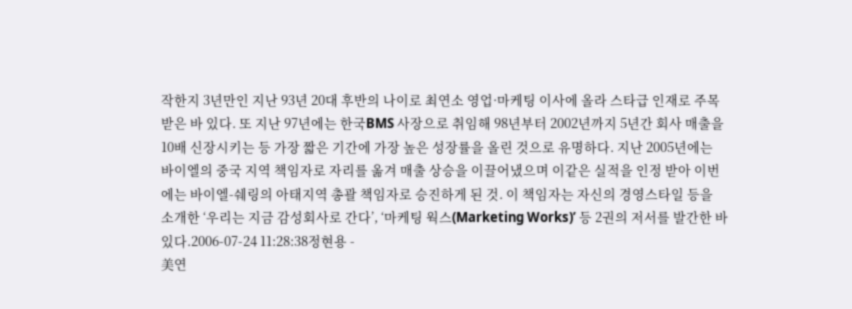작한지 3년만인 지난 93년 20대 후반의 나이로 최연소 영업·마케팅 이사에 올라 스타급 인재로 주목받은 바 있다. 또 지난 97년에는 한국BMS 사장으로 취임해 98년부터 2002년까지 5년간 회사 매출을 10배 신장시키는 등 가장 짧은 기간에 가장 높은 성장률을 올린 것으로 유명하다. 지난 2005년에는 바이엘의 중국 지역 책임자로 자리를 옮겨 매출 상승을 이끌어냈으며 이같은 실적을 인정 받아 이번에는 바이엘-쉐링의 아태지역 총괄 책임자로 승진하게 된 것. 이 책임자는 자신의 경영스타일 등을 소개한 ‘우리는 지금 감성회사로 간다’, ‘마케팅 웍스(Marketing Works)’ 등 2권의 저서를 발간한 바 있다.2006-07-24 11:28:38정현용 -
美연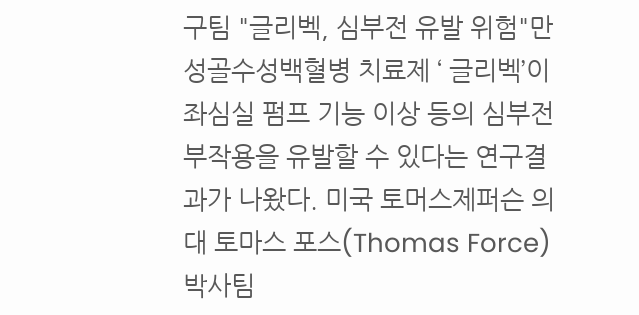구팀 "글리벡, 심부전 유발 위험"만성골수성백혈병 치료제 ‘ 글리벡’이 좌심실 펌프 기능 이상 등의 심부전 부작용을 유발할 수 있다는 연구결과가 나왔다. 미국 토머스제퍼슨 의대 토마스 포스(Thomas Force) 박사팀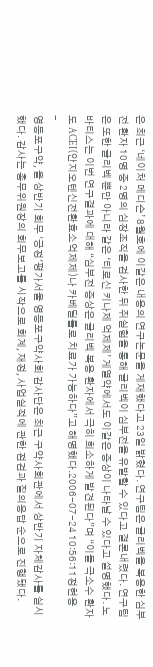은 최근 ‘네이처 메디슨’ 8월호에 이같은 내용의 연구논문을 게재했다고 23일 밝혔다. 연구팀은 글리벡을 복용한 심부전 환자 10명 중 2명의 심장조직을 검사한 뒤 쥐실험을 통해 글리벡이 심부전을 유발할 수 있다고 결론내렸다. 연구팀은 또한 글리벡 뿐만 아니라 같은 ‘티로신 키나제 억제제’ 게열약에서도 이같은 증상이 나타날 수 있다고 설명했다. 노바티스는 이번 연구결과에 대해 “심부전 증상은 글리벡 복용 환자에서 극히 희소하게 발견된다”며 “이들 극소수 환자도 ACEI(안지오텐신전환효소억제제)나 카베딜롤로 치료가 가능하다”고 해명했다.2006-07-24 10:56:11정현용
-
영등포구약, 올 상반기 회무 '긍정'평가서울 영등포구약사회 감사단은 최근 구약사회관에서 상반기 자체감사를 실시했다. 감사는 총무위원장의 회무보고를 시작으로 회계, 재정, 사업실적에 관한 점검과 질의응답 순으로 진행됐다.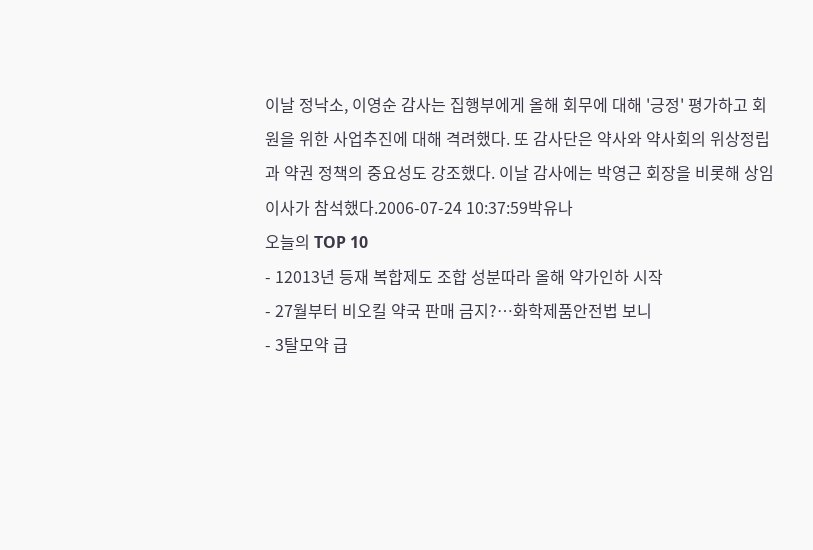이날 정낙소, 이영순 감사는 집행부에게 올해 회무에 대해 '긍정' 평가하고 회원을 위한 사업추진에 대해 격려했다. 또 감사단은 약사와 약사회의 위상정립과 약권 정책의 중요성도 강조했다. 이날 감사에는 박영근 회장을 비롯해 상임이사가 참석했다.2006-07-24 10:37:59박유나
오늘의 TOP 10
- 12013년 등재 복합제도 조합 성분따라 올해 약가인하 시작
- 27월부터 비오킬 약국 판매 금지?…화학제품안전법 보니
- 3탈모약 급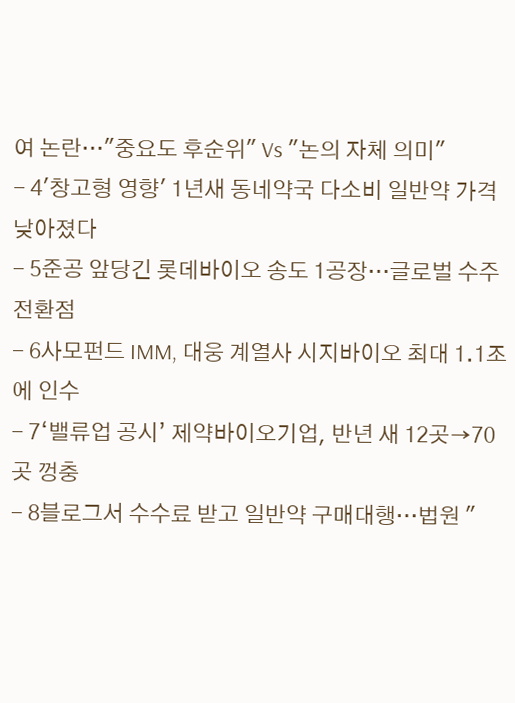여 논란…"중요도 후순위" Vs "논의 자체 의미"
- 4'창고형 영향' 1년새 동네약국 다소비 일반약 가격 낮아졌다
- 5준공 앞당긴 롯데바이오 송도 1공장…글로벌 수주 전환점
- 6사모펀드 IMM, 대웅 계열사 시지바이오 최대 1.1조에 인수
- 7‘밸류업 공시’ 제약바이오기업, 반년 새 12곳→70곳 껑충
- 8블로그서 수수료 받고 일반약 구매대행…법원 "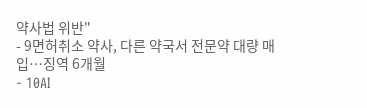약사법 위반"
- 9면허취소 약사, 다른 약국서 전문약 대량 매입…징역 6개월
- 10AI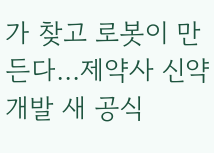가 찾고 로봇이 만든다…제약사 신약개발 새 공식